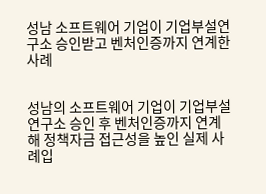성남 소프트웨어 기업이 기업부설연구소 승인받고 벤처인증까지 연계한 사례


성남의 소프트웨어 기업이 기업부설연구소 승인 후 벤처인증까지 연계해 정책자금 접근성을 높인 실제 사례입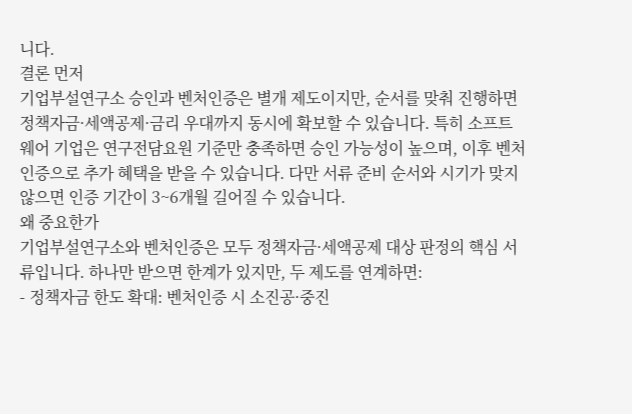니다.
결론 먼저
기업부설연구소 승인과 벤처인증은 별개 제도이지만, 순서를 맞춰 진행하면 정책자금·세액공제·금리 우대까지 동시에 확보할 수 있습니다. 특히 소프트웨어 기업은 연구전담요원 기준만 충족하면 승인 가능성이 높으며, 이후 벤처인증으로 추가 혜택을 받을 수 있습니다. 다만 서류 준비 순서와 시기가 맞지 않으면 인증 기간이 3~6개월 길어질 수 있습니다.
왜 중요한가
기업부설연구소와 벤처인증은 모두 정책자금·세액공제 대상 판정의 핵심 서류입니다. 하나만 받으면 한계가 있지만, 두 제도를 연계하면:
- 정책자금 한도 확대: 벤처인증 시 소진공·중진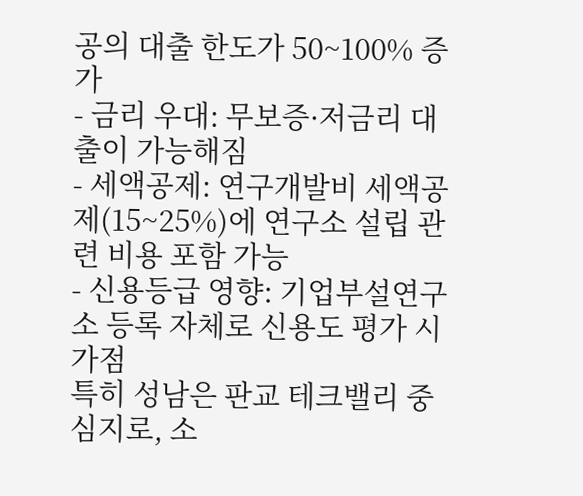공의 대출 한도가 50~100% 증가
- 금리 우대: 무보증·저금리 대출이 가능해짐
- 세액공제: 연구개발비 세액공제(15~25%)에 연구소 설립 관련 비용 포함 가능
- 신용등급 영향: 기업부설연구소 등록 자체로 신용도 평가 시 가점
특히 성남은 판교 테크밸리 중심지로, 소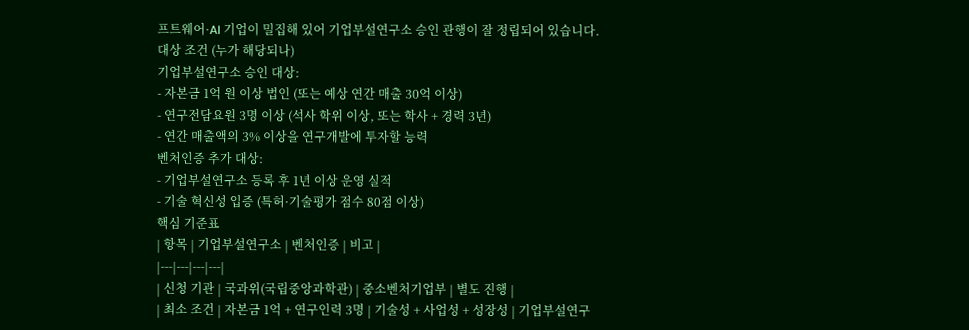프트웨어·AI 기업이 밀집해 있어 기업부설연구소 승인 관행이 잘 정립되어 있습니다.
대상 조건 (누가 해당되나)
기업부설연구소 승인 대상:
- 자본금 1억 원 이상 법인 (또는 예상 연간 매출 30억 이상)
- 연구전담요원 3명 이상 (석사 학위 이상, 또는 학사 + 경력 3년)
- 연간 매출액의 3% 이상을 연구개발에 투자할 능력
벤처인증 추가 대상:
- 기업부설연구소 등록 후 1년 이상 운영 실적
- 기술 혁신성 입증 (특허·기술평가 점수 80점 이상)
핵심 기준표
| 항목 | 기업부설연구소 | 벤처인증 | 비고 |
|---|---|---|---|
| 신청 기관 | 국과위(국립중앙과학관) | 중소벤처기업부 | 별도 진행 |
| 최소 조건 | 자본금 1억 + 연구인력 3명 | 기술성 + 사업성 + 성장성 | 기업부설연구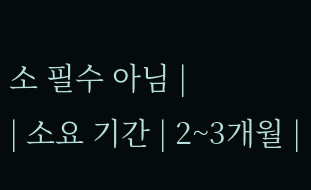소 필수 아님 |
| 소요 기간 | 2~3개월 |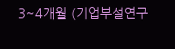3~4개월 (기업부설연구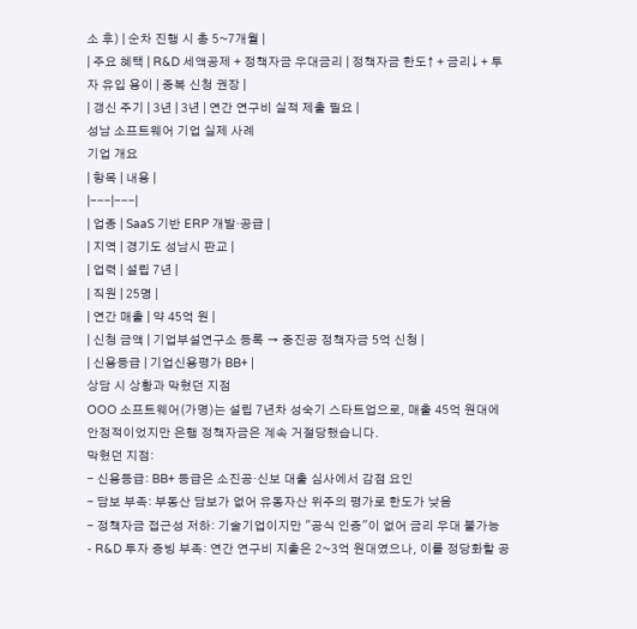소 후) | 순차 진행 시 총 5~7개월 |
| 주요 혜택 | R&D 세액공제 + 정책자금 우대금리 | 정책자금 한도↑ + 금리↓ + 투자 유입 용이 | 중복 신청 권장 |
| 갱신 주기 | 3년 | 3년 | 연간 연구비 실적 제출 필요 |
성남 소프트웨어 기업 실제 사례
기업 개요
| 항목 | 내용 |
|---|---|
| 업종 | SaaS 기반 ERP 개발·공급 |
| 지역 | 경기도 성남시 판교 |
| 업력 | 설립 7년 |
| 직원 | 25명 |
| 연간 매출 | 약 45억 원 |
| 신청 금액 | 기업부설연구소 등록 → 중진공 정책자금 5억 신청 |
| 신용등급 | 기업신용평가 BB+ |
상담 시 상황과 막혔던 지점
OOO 소프트웨어(가명)는 설립 7년차 성숙기 스타트업으로, 매출 45억 원대에 안정적이었지만 은행 정책자금은 계속 거절당했습니다.
막혔던 지점:
- 신용등급: BB+ 등급은 소진공·신보 대출 심사에서 감점 요인
- 담보 부족: 부동산 담보가 없어 유동자산 위주의 평가로 한도가 낮음
- 정책자금 접근성 저하: 기술기업이지만 "공식 인증"이 없어 금리 우대 불가능
- R&D 투자 증빙 부족: 연간 연구비 지출은 2~3억 원대였으나, 이를 정당화할 공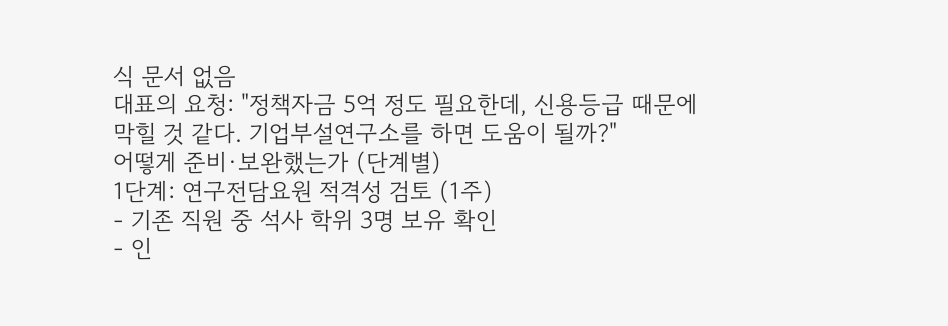식 문서 없음
대표의 요청: "정책자금 5억 정도 필요한데, 신용등급 때문에 막힐 것 같다. 기업부설연구소를 하면 도움이 될까?"
어떻게 준비·보완했는가 (단계별)
1단계: 연구전담요원 적격성 검토 (1주)
- 기존 직원 중 석사 학위 3명 보유 확인
- 인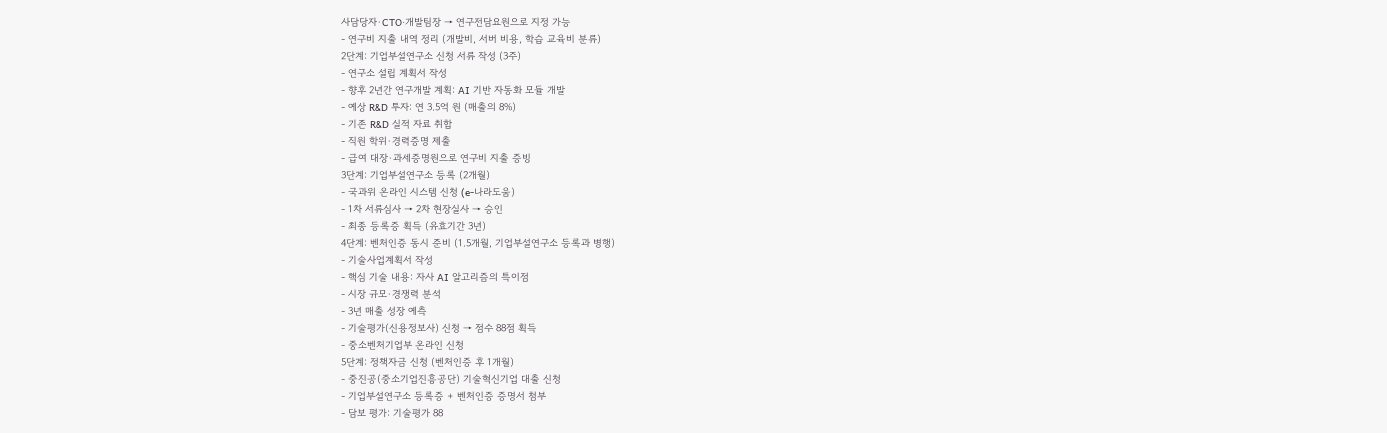사담당자·CTO·개발팀장 → 연구전담요원으로 지정 가능
- 연구비 지출 내역 정리 (개발비, 서버 비용, 학습 교육비 분류)
2단계: 기업부설연구소 신청 서류 작성 (3주)
- 연구소 설립 계획서 작성
- 향후 2년간 연구개발 계획: AI 기반 자동화 모듈 개발
- 예상 R&D 투자: 연 3.5억 원 (매출의 8%)
- 기존 R&D 실적 자료 취합
- 직원 학위·경력증명 제출
- 급여 대장·과세증명원으로 연구비 지출 증빙
3단계: 기업부설연구소 등록 (2개월)
- 국과위 온라인 시스템 신청 (e-나라도움)
- 1차 서류심사 → 2차 현장실사 → 승인
- 최종 등록증 획득 (유효기간 3년)
4단계: 벤처인증 동시 준비 (1.5개월, 기업부설연구소 등록과 병행)
- 기술사업계획서 작성
- 핵심 기술 내용: 자사 AI 알고리즘의 특이점
- 시장 규모·경쟁력 분석
- 3년 매출 성장 예측
- 기술평가(신용정보사) 신청 → 점수 88점 획득
- 중소벤처기업부 온라인 신청
5단계: 정책자금 신청 (벤처인증 후 1개월)
- 중진공(중소기업진흥공단) 기술혁신기업 대출 신청
- 기업부설연구소 등록증 + 벤처인증 증명서 첨부
- 담보 평가: 기술평가 88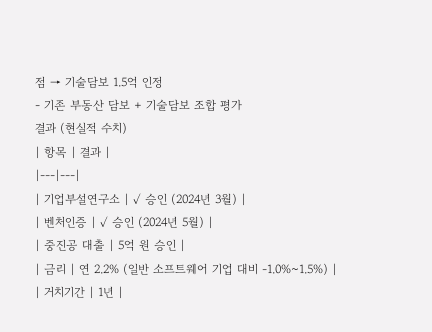점 → 기술담보 1.5억 인정
- 기존 부동산 담보 + 기술담보 조합 평가
결과 (현실적 수치)
| 항목 | 결과 |
|---|---|
| 기업부설연구소 | ✓ 승인 (2024년 3월) |
| 벤처인증 | ✓ 승인 (2024년 5월) |
| 중진공 대출 | 5억 원 승인 |
| 금리 | 연 2.2% (일반 소프트웨어 기업 대비 -1.0%~1.5%) |
| 거치기간 | 1년 |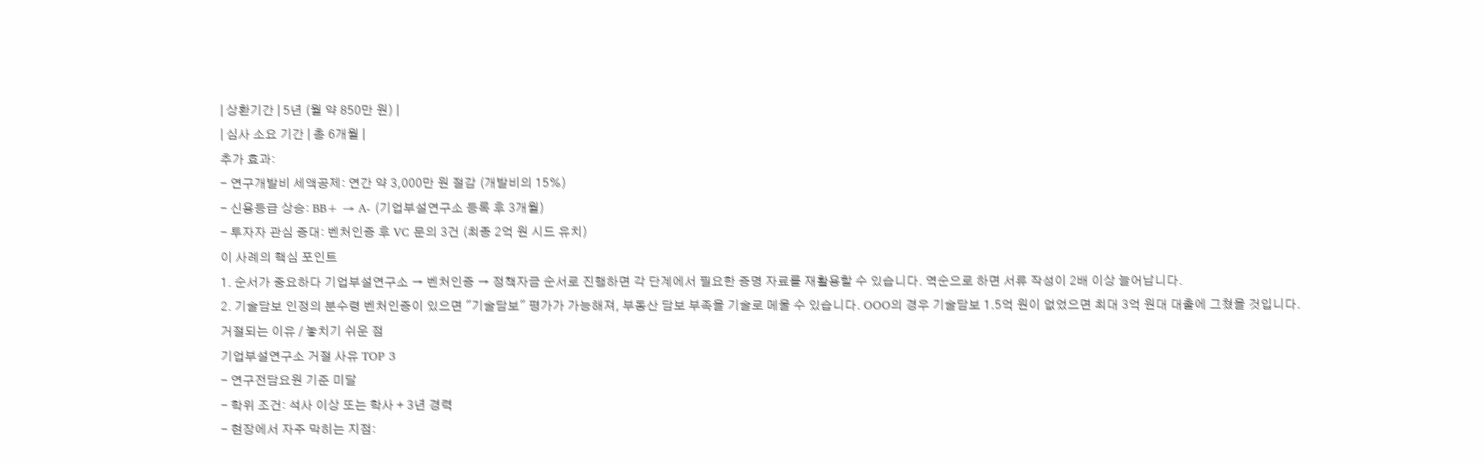| 상환기간 | 5년 (월 약 850만 원) |
| 심사 소요 기간 | 총 6개월 |
추가 효과:
- 연구개발비 세액공제: 연간 약 3,000만 원 절감 (개발비의 15%)
- 신용등급 상승: BB+ → A- (기업부설연구소 등록 후 3개월)
- 투자자 관심 증대: 벤처인증 후 VC 문의 3건 (최종 2억 원 시드 유치)
이 사례의 핵심 포인트
1. 순서가 중요하다 기업부설연구소 → 벤처인증 → 정책자금 순서로 진행하면 각 단계에서 필요한 증명 자료를 재활용할 수 있습니다. 역순으로 하면 서류 작성이 2배 이상 늘어납니다.
2. 기술담보 인정의 분수령 벤처인증이 있으면 "기술담보" 평가가 가능해져, 부동산 담보 부족을 기술로 메울 수 있습니다. OOO의 경우 기술담보 1.5억 원이 없었으면 최대 3억 원대 대출에 그쳤을 것입니다.
거절되는 이유 / 놓치기 쉬운 점
기업부설연구소 거절 사유 TOP 3
- 연구전담요원 기준 미달
- 학위 조건: 석사 이상 또는 학사 + 3년 경력
- 현장에서 자주 막히는 지점: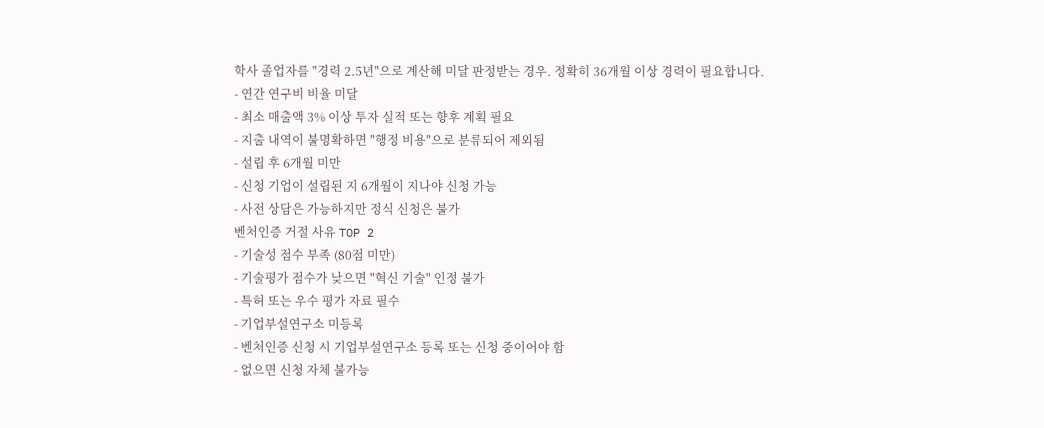학사 졸업자를 "경력 2.5년"으로 계산해 미달 판정받는 경우. 정확히 36개월 이상 경력이 필요합니다.
- 연간 연구비 비율 미달
- 최소 매출액 3% 이상 투자 실적 또는 향후 계획 필요
- 지출 내역이 불명확하면 "행정 비용"으로 분류되어 제외됨
- 설립 후 6개월 미만
- 신청 기업이 설립된 지 6개월이 지나야 신청 가능
- 사전 상담은 가능하지만 정식 신청은 불가
벤처인증 거절 사유 TOP 2
- 기술성 점수 부족 (80점 미만)
- 기술평가 점수가 낮으면 "혁신 기술" 인정 불가
- 특허 또는 우수 평가 자료 필수
- 기업부설연구소 미등록
- 벤처인증 신청 시 기업부설연구소 등록 또는 신청 중이어야 함
- 없으면 신청 자체 불가능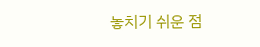놓치기 쉬운 점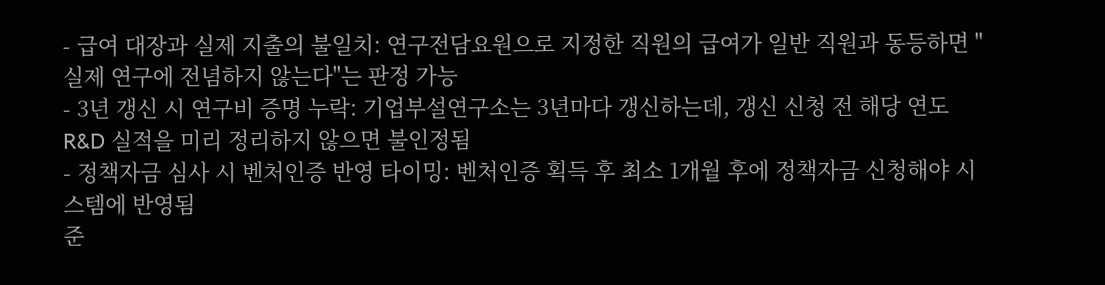- 급여 대장과 실제 지출의 불일치: 연구전담요원으로 지정한 직원의 급여가 일반 직원과 동등하면 "실제 연구에 전념하지 않는다"는 판정 가능
- 3년 갱신 시 연구비 증명 누락: 기업부설연구소는 3년마다 갱신하는데, 갱신 신청 전 해당 연도 R&D 실적을 미리 정리하지 않으면 불인정됨
- 정책자금 심사 시 벤처인증 반영 타이밍: 벤처인증 획득 후 최소 1개월 후에 정책자금 신청해야 시스템에 반영됨
준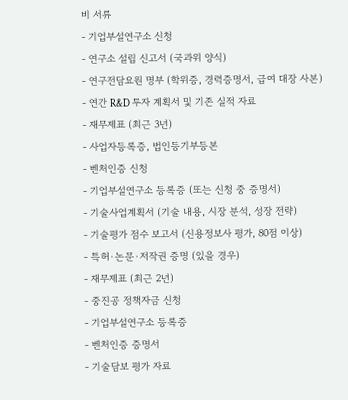비 서류
- 기업부설연구소 신청
- 연구소 설립 신고서 (국과위 양식)
- 연구전담요원 명부 (학위증, 경력증명서, 급여 대장 사본)
- 연간 R&D 투자 계획서 및 기존 실적 자료
- 재무제표 (최근 3년)
- 사업자등록증, 법인등기부등본
- 벤처인증 신청
- 기업부설연구소 등록증 (또는 신청 중 증명서)
- 기술사업계획서 (기술 내용, 시장 분석, 성장 전략)
- 기술평가 점수 보고서 (신용정보사 평가, 80점 이상)
- 특허·논문·저작권 증명 (있을 경우)
- 재무제표 (최근 2년)
- 중진공 정책자금 신청
- 기업부설연구소 등록증
- 벤처인증 증명서
- 기술담보 평가 자료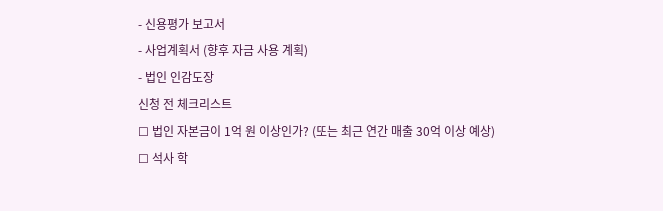- 신용평가 보고서
- 사업계획서 (향후 자금 사용 계획)
- 법인 인감도장
신청 전 체크리스트
☐ 법인 자본금이 1억 원 이상인가? (또는 최근 연간 매출 30억 이상 예상)
☐ 석사 학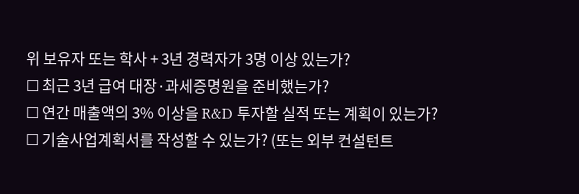위 보유자 또는 학사 + 3년 경력자가 3명 이상 있는가?
☐ 최근 3년 급여 대장·과세증명원을 준비했는가?
☐ 연간 매출액의 3% 이상을 R&D 투자할 실적 또는 계획이 있는가?
☐ 기술사업계획서를 작성할 수 있는가? (또는 외부 컨설턴트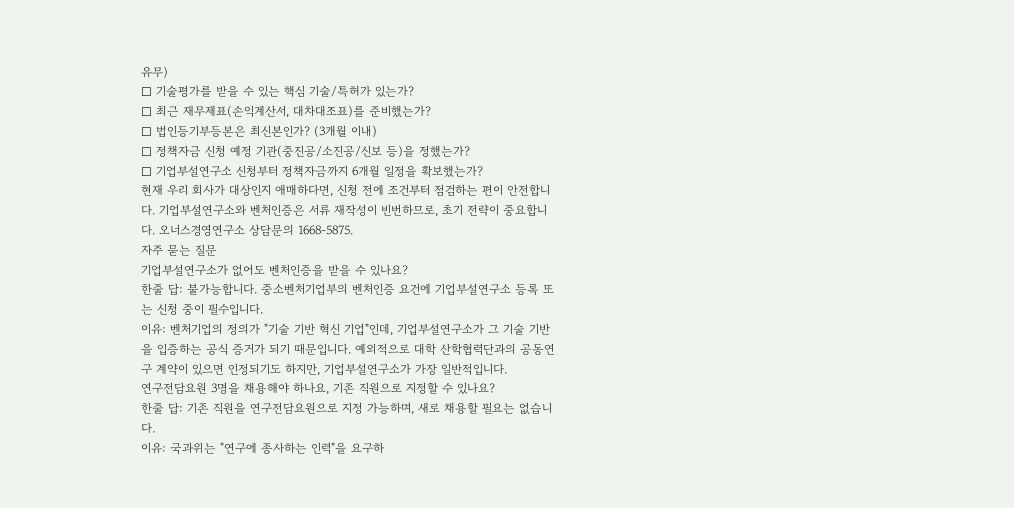유무)
☐ 기술평가를 받을 수 있는 핵심 기술/특허가 있는가?
☐ 최근 재무제표(손익계산서, 대차대조표)를 준비했는가?
☐ 법인등기부등본은 최신본인가? (3개월 이내)
☐ 정책자금 신청 예정 기관(중진공/소진공/신보 등)을 정했는가?
☐ 기업부설연구소 신청부터 정책자금까지 6개월 일정을 확보했는가?
현재 우리 회사가 대상인지 애매하다면, 신청 전에 조건부터 점검하는 편이 안전합니다. 기업부설연구소와 벤처인증은 서류 재작성이 빈번하므로, 초기 전략이 중요합니다. 오너스경영연구소 상담문의 1668-5875.
자주 묻는 질문
기업부설연구소가 없어도 벤처인증을 받을 수 있나요?
한줄 답: 불가능합니다. 중소벤처기업부의 벤처인증 요건에 기업부설연구소 등록 또는 신청 중이 필수입니다.
이유: 벤처기업의 정의가 "기술 기반 혁신 기업"인데, 기업부설연구소가 그 기술 기반을 입증하는 공식 증거가 되기 때문입니다. 예외적으로 대학 산학협력단과의 공동연구 계약이 있으면 인정되기도 하지만, 기업부설연구소가 가장 일반적입니다.
연구전담요원 3명을 채용해야 하나요, 기존 직원으로 지정할 수 있나요?
한줄 답: 기존 직원을 연구전담요원으로 지정 가능하며, 새로 채용할 필요는 없습니다.
이유: 국과위는 "연구에 종사하는 인력"을 요구하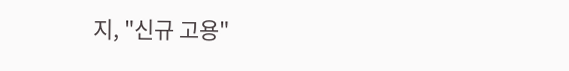지, "신규 고용"